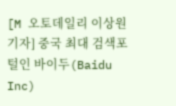[M 오토데일리 이상원기자] 중국 최대 검색포털인 바이두(Baidu Inc)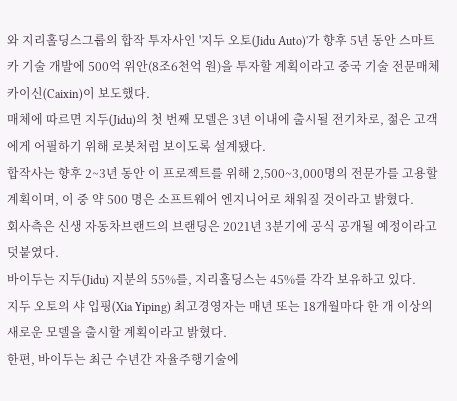와 지리홀딩스그룹의 합작 투자사인 '지두 오토(Jidu Auto)'가 향후 5년 동안 스마트카 기술 개발에 500억 위안(8조6천억 원)을 투자할 계획이라고 중국 기술 전문매체 카이신(Caixin)이 보도했다.
매체에 따르면 지두(Jidu)의 첫 번째 모델은 3년 이내에 출시될 전기차로, 젊은 고객에게 어필하기 위해 로봇처럼 보이도록 설계됐다.
합작사는 향후 2~3년 동안 이 프로젝트를 위해 2,500~3,000명의 전문가를 고용할 계획이며, 이 중 약 500 명은 소프트웨어 엔지니어로 채워질 것이라고 밝혔다.
회사측은 신생 자동차브랜드의 브랜딩은 2021년 3분기에 공식 공개될 예정이라고 덧붙였다.
바이두는 지두(Jidu) 지분의 55%를, 지리홀딩스는 45%를 각각 보유하고 있다.
지두 오토의 샤 입핑(Xia Yiping) 최고경영자는 매년 또는 18개월마다 한 개 이상의 새로운 모델을 출시할 계획이라고 밝혔다.
한편, 바이두는 최근 수년간 자율주행기술에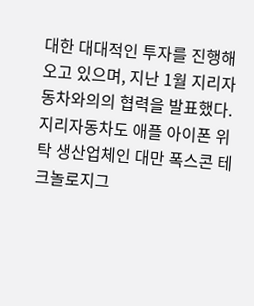대한 대대적인 투자를 진행해 오고 있으며, 지난 1월 지리자동차와의의 협력을 발표했다.
지리자동차도 애플 아이폰 위탁 생산업체인 대만 폭스콘 테크놀로지그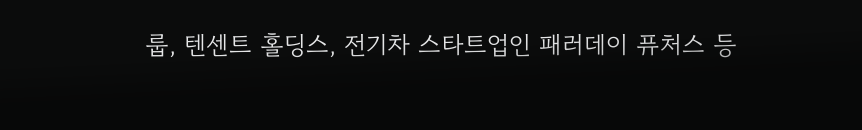룹, 텐센트 홀딩스, 전기차 스타트업인 패러데이 퓨처스 등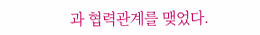과 협력관계를 맺었다.